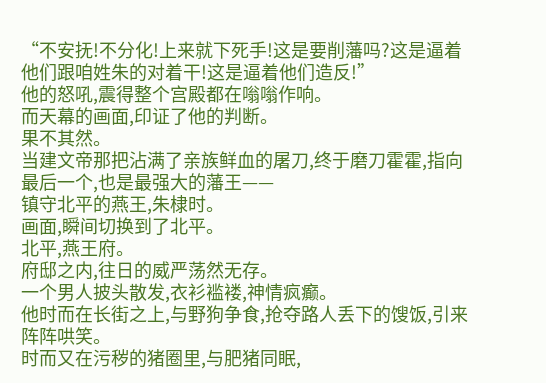“不安抚!不分化!上来就下死手!这是要削藩吗?这是逼着他们跟咱姓朱的对着干!这是逼着他们造反!”
他的怒吼,震得整个宫殿都在嗡嗡作响。
而天幕的画面,印证了他的判断。
果不其然。
当建文帝那把沾满了亲族鲜血的屠刀,终于磨刀霍霍,指向最后一个,也是最强大的藩王——
镇守北平的燕王,朱棣时。
画面,瞬间切换到了北平。
北平,燕王府。
府邸之内,往日的威严荡然无存。
一个男人披头散发,衣衫褴褛,神情疯癫。
他时而在长街之上,与野狗争食,抢夺路人丢下的馊饭,引来阵阵哄笑。
时而又在污秽的猪圈里,与肥猪同眠,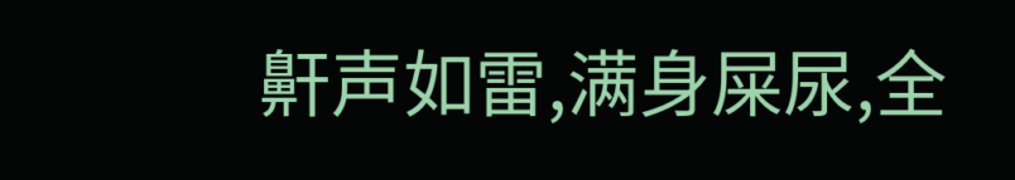鼾声如雷,满身屎尿,全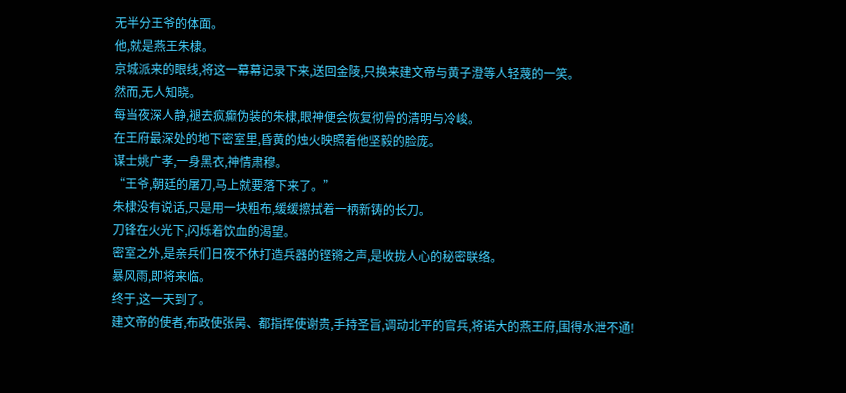无半分王爷的体面。
他,就是燕王朱棣。
京城派来的眼线,将这一幕幕记录下来,送回金陵,只换来建文帝与黄子澄等人轻蔑的一笑。
然而,无人知晓。
每当夜深人静,褪去疯癫伪装的朱棣,眼神便会恢复彻骨的清明与冷峻。
在王府最深处的地下密室里,昏黄的烛火映照着他坚毅的脸庞。
谋士姚广孝,一身黑衣,神情肃穆。
“王爷,朝廷的屠刀,马上就要落下来了。”
朱棣没有说话,只是用一块粗布,缓缓擦拭着一柄新铸的长刀。
刀锋在火光下,闪烁着饮血的渴望。
密室之外,是亲兵们日夜不休打造兵器的铿锵之声,是收拢人心的秘密联络。
暴风雨,即将来临。
终于,这一天到了。
建文帝的使者,布政使张昺、都指挥使谢贵,手持圣旨,调动北平的官兵,将诺大的燕王府,围得水泄不通!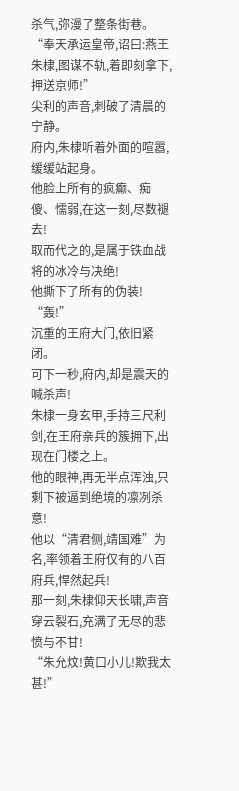杀气,弥漫了整条街巷。
“奉天承运皇帝,诏曰:燕王朱棣,图谋不轨,着即刻拿下,押送京师!”
尖利的声音,刺破了清晨的宁静。
府内,朱棣听着外面的喧嚣,缓缓站起身。
他脸上所有的疯癫、痴傻、懦弱,在这一刻,尽数褪去!
取而代之的,是属于铁血战将的冰冷与决绝!
他撕下了所有的伪装!
“轰!”
沉重的王府大门,依旧紧闭。
可下一秒,府内,却是震天的喊杀声!
朱棣一身玄甲,手持三尺利剑,在王府亲兵的簇拥下,出现在门楼之上。
他的眼神,再无半点浑浊,只剩下被逼到绝境的凛冽杀意!
他以“清君侧,靖国难”为名,率领着王府仅有的八百府兵,悍然起兵!
那一刻,朱棣仰天长啸,声音穿云裂石,充满了无尽的悲愤与不甘!
“朱允炆!黄口小儿!欺我太甚!”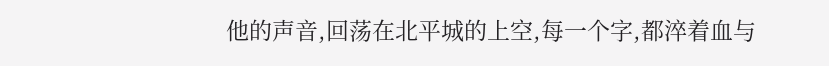他的声音,回荡在北平城的上空,每一个字,都淬着血与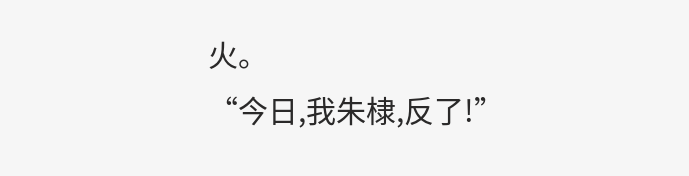火。
“今日,我朱棣,反了!”